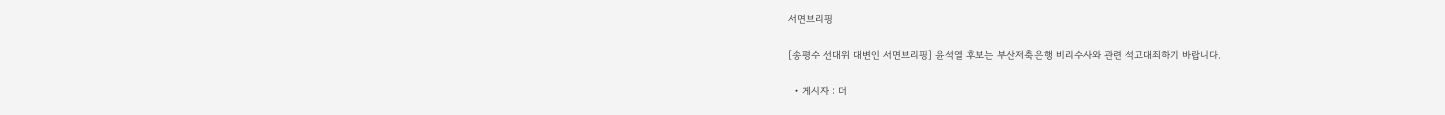서면브리핑

[송평수 선대위 대변인 서면브리핑] 윤석열 후보는 부산저축은행 비리수사와 관련 석고대죄하기 바랍니다.

  • 게시자 : 더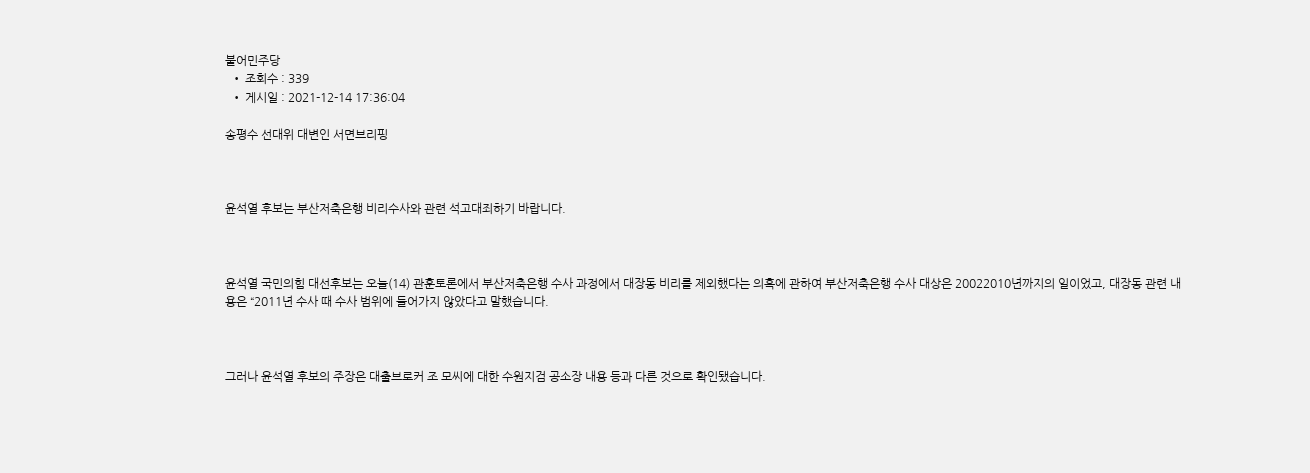불어민주당
  • 조회수 : 339
  • 게시일 : 2021-12-14 17:36:04

송평수 선대위 대변인 서면브리핑



윤석열 후보는 부산저축은행 비리수사와 관련 석고대죄하기 바랍니다.



윤석열 국민의힘 대선후보는 오늘(14) 관훈토론에서 부산저축은행 수사 과정에서 대장동 비리를 제외했다는 의혹에 관하여 부산저축은행 수사 대상은 20022010년까지의 일이었고, 대장동 관련 내용은 “2011년 수사 때 수사 범위에 들어가지 않았다고 말했습니다.



그러나 윤석열 후보의 주장은 대출브로커 조 모씨에 대한 수원지검 공소장 내용 등과 다른 것으로 확인됐습니다.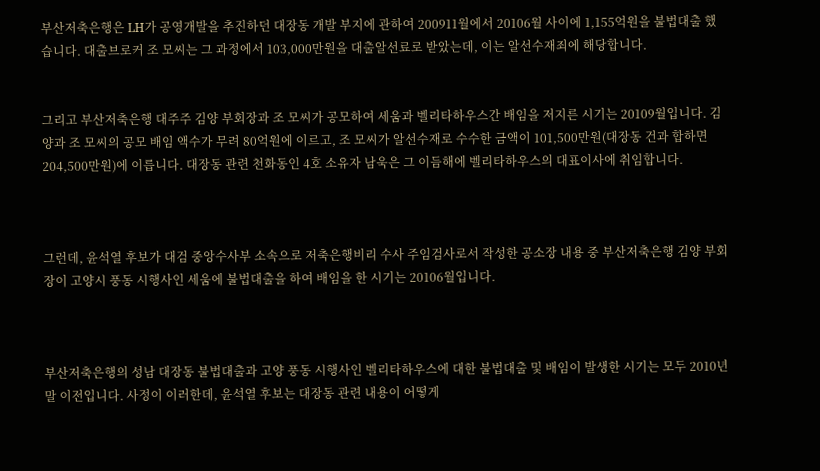부산저축은행은 LH가 공영개발을 추진하던 대장동 개발 부지에 관하여 200911월에서 20106월 사이에 1,155억원을 불법대출 했습니다. 대출브로커 조 모씨는 그 과정에서 103,000만원을 대출알선료로 받았는데, 이는 알선수재죄에 해당합니다.


그리고 부산저축은행 대주주 김양 부회장과 조 모씨가 공모하여 세움과 벨리타하우스간 배임을 저지른 시기는 20109월입니다. 김양과 조 모씨의 공모 배임 액수가 무려 80억원에 이르고, 조 모씨가 알선수재로 수수한 금액이 101,500만원(대장동 건과 합하면 204,500만원)에 이릅니다. 대장동 관련 천화동인 4호 소유자 남욱은 그 이듬해에 벨리타하우스의 대표이사에 취임합니다.



그런데, 윤석열 후보가 대검 중앙수사부 소속으로 저축은행비리 수사 주임검사로서 작성한 공소장 내용 중 부산저축은행 김양 부회장이 고양시 풍동 시행사인 세움에 불법대출을 하여 배임을 한 시기는 20106월입니다.



부산저축은행의 성남 대장동 불법대출과 고양 풍동 시행사인 벨리타하우스에 대한 불법대출 및 배임이 발생한 시기는 모두 2010년말 이전입니다. 사정이 이러한데, 윤석열 후보는 대장동 관련 내용이 어떻게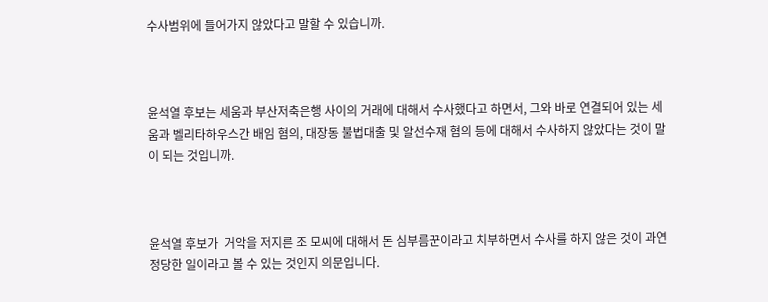수사범위에 들어가지 않았다고 말할 수 있습니까.



윤석열 후보는 세움과 부산저축은행 사이의 거래에 대해서 수사했다고 하면서, 그와 바로 연결되어 있는 세움과 벨리타하우스간 배임 혐의, 대장동 불법대출 및 알선수재 혐의 등에 대해서 수사하지 않았다는 것이 말이 되는 것입니까.



윤석열 후보가  거악을 저지른 조 모씨에 대해서 돈 심부름꾼이라고 치부하면서 수사를 하지 않은 것이 과연 정당한 일이라고 볼 수 있는 것인지 의문입니다.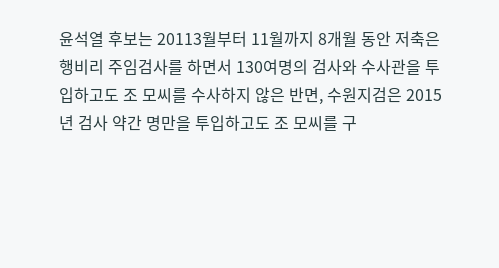윤석열 후보는 20113월부터 11월까지 8개월 동안 저축은행비리 주임검사를 하면서 130여명의 검사와 수사관을 투입하고도 조 모씨를 수사하지 않은 반면, 수원지검은 2015년 검사 약간 명만을 투입하고도 조 모씨를 구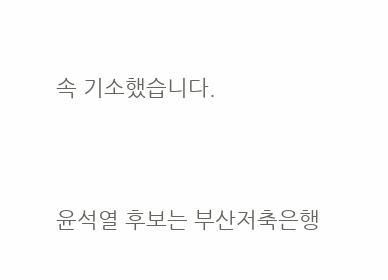속 기소했습니다.



윤석열 후보는 부산저축은행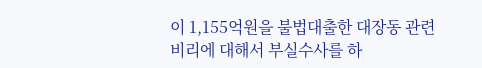이 1,155억원을 불법대출한 대장동 관련 비리에 대해서 부실수사를 하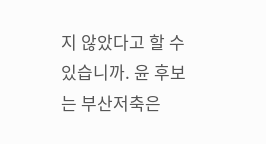지 않았다고 할 수 있습니까. 윤 후보는 부산저축은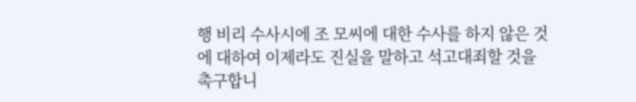행 비리 수사시에 조 모씨에 대한 수사를 하지 않은 것에 대하여 이제라도 진실을 말하고 석고대죄할 것을 촉구합니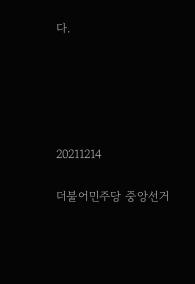다.





20211214

더불어민주당 중앙선거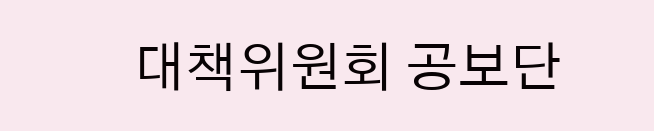대책위원회 공보단